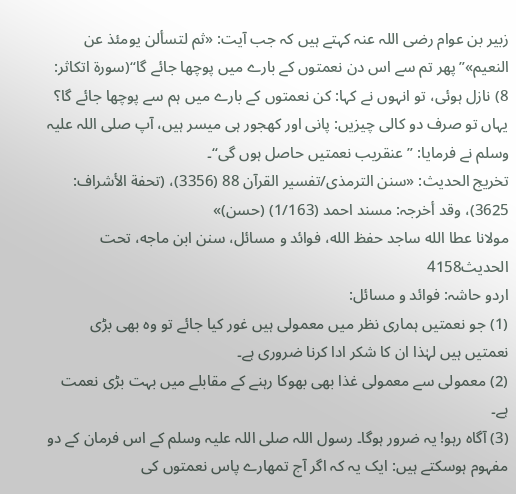زبیر بن عوام رضی اللہ عنہ کہتے ہیں کہ جب آیت: «ثم لتسألن يومئذ عن النعيم»”پھر تم سے اس دن نعمتوں کے بارے میں پوچھا جائے گا“(سورة اتكاثر: 8) نازل ہوئی، تو انہوں نے کہا: کن نعمتوں کے بارے میں ہم سے پوچھا جائے گا؟ یہاں تو صرف دو کالی چیزیں: پانی اور کھجور ہی میسر ہیں، آپ صلی اللہ علیہ وسلم نے فرمایا: ”عنقریب نعمتیں حاصل ہوں گی“۔
تخریج الحدیث: «سنن الترمذی/تفسیر القرآن 88 (3356)، (تحفة الأشراف: 3625)، وقد أخرجہ: مسند احمد (1/163) (حسن)»
مولانا عطا الله ساجد حفظ الله، فوائد و مسائل، سنن ابن ماجه، تحت الحديث4158
اردو حاشہ: فوائد و مسائل:
(1) جو نعمتیں ہماری نظر میں معمولی ہیں غور کیا جائے تو وہ بھی بڑی نعمتیں ہیں لہٰذا ان کا شکر ادا کرنا ضروری ہے۔
(2) معمولی سے معمولی غذا بھی بھوکا رہنے کے مقابلے میں بہت بڑی نعمت ہے۔
(3) آگاہ رہو! یہ ضرور ہوگا۔ رسول اللہ صلی اللہ علیہ وسلم کے اس فرمان کے دو مفہوم ہوسکتے ہیں: ایک یہ کہ اگر آج تمھارے پاس نعمتوں کی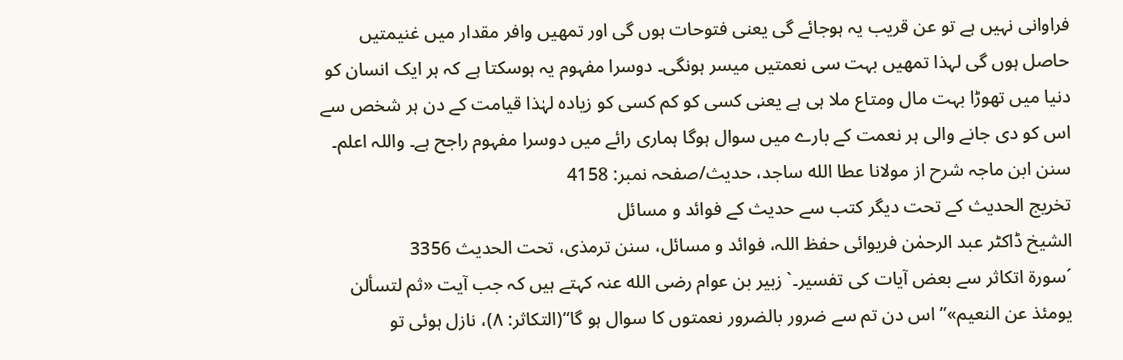فراوانی نہیں ہے تو عن قریب یہ ہوجائے گی یعنی فتوحات ہوں گی اور تمھیں وافر مقدار میں غنیمتیں حاصل ہوں گی لہذا تمھیں بہت سی نعمتیں میسر ہونگی۔ دوسرا مفہوم یہ ہوسکتا ہے کہ ہر ایک انسان کو دنیا میں تھوڑا بہت مال ومتاع ملا ہی ہے یعنی کسی کو کم کسی کو زیادہ لہٰذا قیامت کے دن ہر شخص سے اس کو دی جانے والی ہر نعمت کے بارے میں سوال ہوگا ہماری رائے میں دوسرا مفہوم راجح ہے۔ واللہ اعلم۔
سنن ابن ماجہ شرح از مولانا عطا الله ساجد، حدیث/صفحہ نمبر: 4158
تخریج الحدیث کے تحت دیگر کتب سے حدیث کے فوائد و مسائل
الشیخ ڈاکٹر عبد الرحمٰن فریوائی حفظ اللہ، فوائد و مسائل، سنن ترمذی، تحت الحديث 3356
´سورۃ اتکاثر سے بعض آیات کی تفسیر۔` زبیر بن عوام رضی الله عنہ کہتے ہیں کہ جب آیت «ثم لتسألن يومئذ عن النعيم»”اس دن تم سے ضرور بالضرور نعمتوں کا سوال ہو گا“(التکاثر: ۸)، نازل ہوئی تو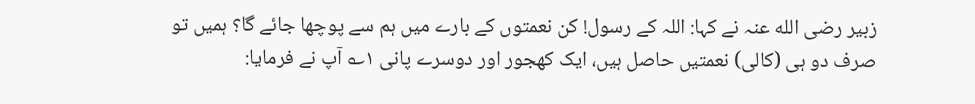زبیر رضی الله عنہ نے کہا: اللہ کے رسول! کن نعمتوں کے بارے میں ہم سے پوچھا جائے گا؟ ہمیں تو صرف دو ہی (کالی) نعمتیں حاصل ہیں، ایک کھجور اور دوسرے پانی ۱؎ آپ نے فرمایا: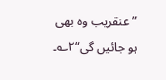”عنقریب وہ بھی ہو جائیں گی“۲؎۔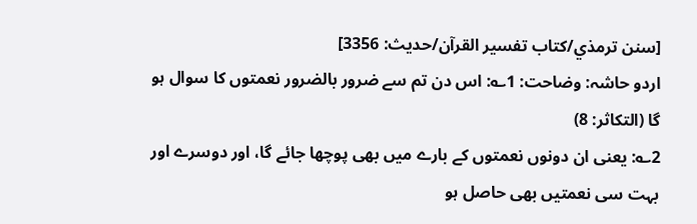[سنن ترمذي/كتاب تفسير القرآن/حدیث: 3356]
اردو حاشہ: وضاحت: 1؎: اس دن تم سے ضرور بالضرور نعمتوں کا سوال ہو گا (التکاثر: 8)
2؎: یعنی ان دونوں نعمتوں کے بارے میں بھی پوچھا جائے گا، اور دوسرے اور بہت سی نعمتیں بھی حاصل ہو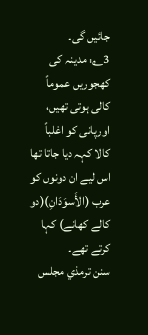جائیں گی۔
3؎: مدینہ کی کھجوریں عموماً کالی ہوتی تھیں، اورپانی کو اغلباً کالا کہہ دیا جاتا تھا اس لیے ان دونوں کو عرب (الأَسوَدَانِ)(دو کالے کھانے) کہا کرتے تھے۔
سنن ترمذي مجلس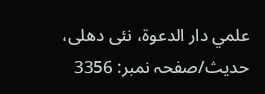علمي دار الدعوة، نئى دهلى، حدیث/صفحہ نمبر: 3356